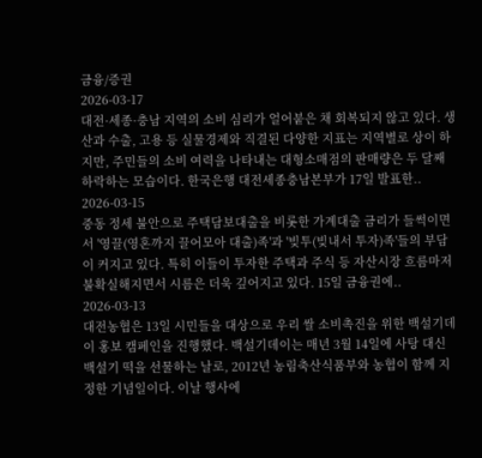금융/증권
2026-03-17
대전·세종·충남 지역의 소비 심리가 얼어붙은 채 회복되지 않고 있다. 생산과 수출, 고용 등 실물경제와 직결된 다양한 지표는 지역별로 상이 하지만, 주민들의 소비 여력을 나타내는 대형소매점의 판매량은 두 달째 하락하는 모습이다. 한국은행 대전세종충남본부가 17일 발표한..
2026-03-15
중동 정세 불안으로 주택담보대출을 비롯한 가계대출 금리가 들썩이면서 '영끌(영혼까지 끌어모아 대출)족'과 '빚투(빚내서 투자)족'들의 부담이 커지고 있다. 특히 이들이 투자한 주택과 주식 등 자산시장 흐름마저 불확실해지면서 시름은 더욱 깊어지고 있다. 15일 금융권에..
2026-03-13
대전농협은 13일 시민들을 대상으로 우리 쌀 소비촉진을 위한 백설기데이 홍보 캠페인을 진행했다. 백설기데이는 매년 3월 14일에 사탕 대신 백설기 떡을 선물하는 날로, 2012년 농림축산식품부와 농협이 함께 지정한 기념일이다. 이날 행사에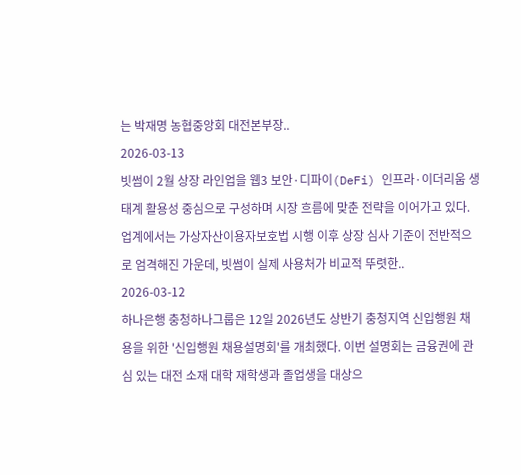는 박재명 농협중앙회 대전본부장..
2026-03-13
빗썸이 2월 상장 라인업을 웹3 보안·디파이(DeFi) 인프라·이더리움 생태계 활용성 중심으로 구성하며 시장 흐름에 맞춘 전략을 이어가고 있다. 업계에서는 가상자산이용자보호법 시행 이후 상장 심사 기준이 전반적으로 엄격해진 가운데, 빗썸이 실제 사용처가 비교적 뚜렷한..
2026-03-12
하나은행 충청하나그룹은 12일 2026년도 상반기 충청지역 신입행원 채용을 위한 '신입행원 채용설명회'를 개최했다. 이번 설명회는 금융권에 관심 있는 대전 소재 대학 재학생과 졸업생을 대상으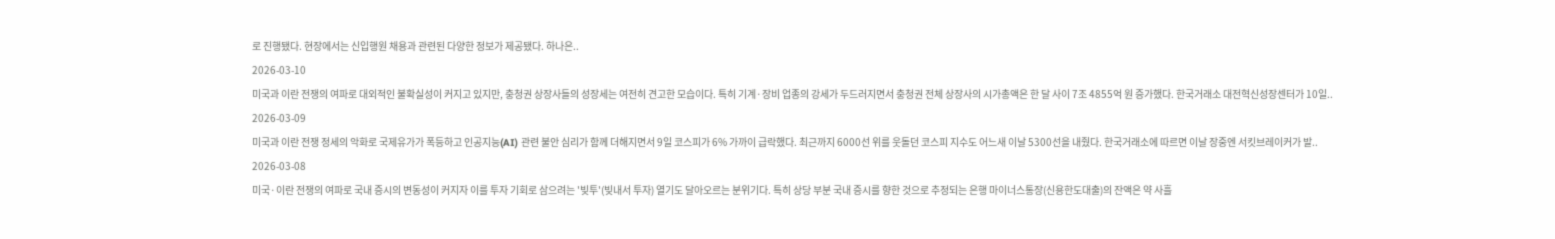로 진행됐다. 현장에서는 신입행원 채용과 관련된 다양한 정보가 제공됐다. 하나은..
2026-03-10
미국과 이란 전쟁의 여파로 대외적인 불확실성이 커지고 있지만, 충청권 상장사들의 성장세는 여전히 견고한 모습이다. 특히 기계·장비 업종의 강세가 두드러지면서 충청권 전체 상장사의 시가총액은 한 달 사이 7조 4855억 원 증가했다. 한국거래소 대전혁신성장센터가 10일..
2026-03-09
미국과 이란 전쟁 정세의 악화로 국제유가가 폭등하고 인공지능(AI) 관련 불안 심리가 함께 더해지면서 9일 코스피가 6% 가까이 급락했다. 최근까지 6000선 위를 웃돌던 코스피 지수도 어느새 이날 5300선을 내줬다. 한국거래소에 따르면 이날 장중엔 서킷브레이커가 발..
2026-03-08
미국·이란 전쟁의 여파로 국내 증시의 변동성이 커지자 이를 투자 기회로 삼으려는 '빚투'(빚내서 투자) 열기도 달아오르는 분위기다. 특히 상당 부분 국내 증시를 향한 것으로 추정되는 은행 마이너스통장(신용한도대출)의 잔액은 약 사흘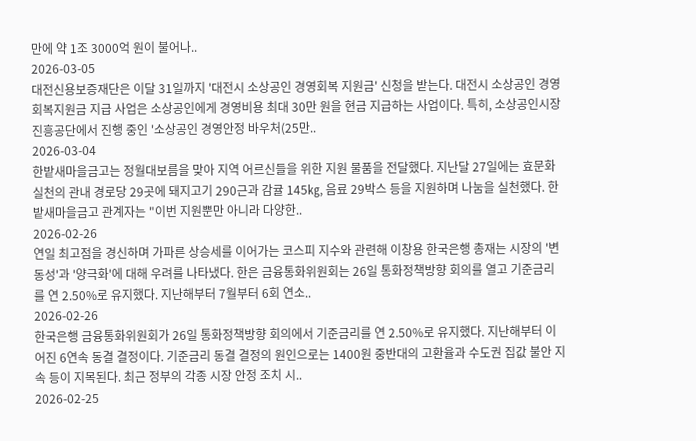만에 약 1조 3000억 원이 불어나..
2026-03-05
대전신용보증재단은 이달 31일까지 '대전시 소상공인 경영회복 지원금' 신청을 받는다. 대전시 소상공인 경영회복지원금 지급 사업은 소상공인에게 경영비용 최대 30만 원을 현금 지급하는 사업이다. 특히, 소상공인시장진흥공단에서 진행 중인 '소상공인 경영안정 바우처(25만..
2026-03-04
한밭새마을금고는 정월대보름을 맞아 지역 어르신들을 위한 지원 물품을 전달했다. 지난달 27일에는 효문화 실천의 관내 경로당 29곳에 돼지고기 290근과 감귤 145㎏, 음료 29박스 등을 지원하며 나눔을 실천했다. 한밭새마을금고 관계자는 "이번 지원뿐만 아니라 다양한..
2026-02-26
연일 최고점을 경신하며 가파른 상승세를 이어가는 코스피 지수와 관련해 이창용 한국은행 총재는 시장의 '변동성'과 '양극화'에 대해 우려를 나타냈다. 한은 금융통화위원회는 26일 통화정책방향 회의를 열고 기준금리를 연 2.50%로 유지했다. 지난해부터 7월부터 6회 연소..
2026-02-26
한국은행 금융통화위원회가 26일 통화정책방향 회의에서 기준금리를 연 2.50%로 유지했다. 지난해부터 이어진 6연속 동결 결정이다. 기준금리 동결 결정의 원인으로는 1400원 중반대의 고환율과 수도권 집값 불안 지속 등이 지목된다. 최근 정부의 각종 시장 안정 조치 시..
2026-02-25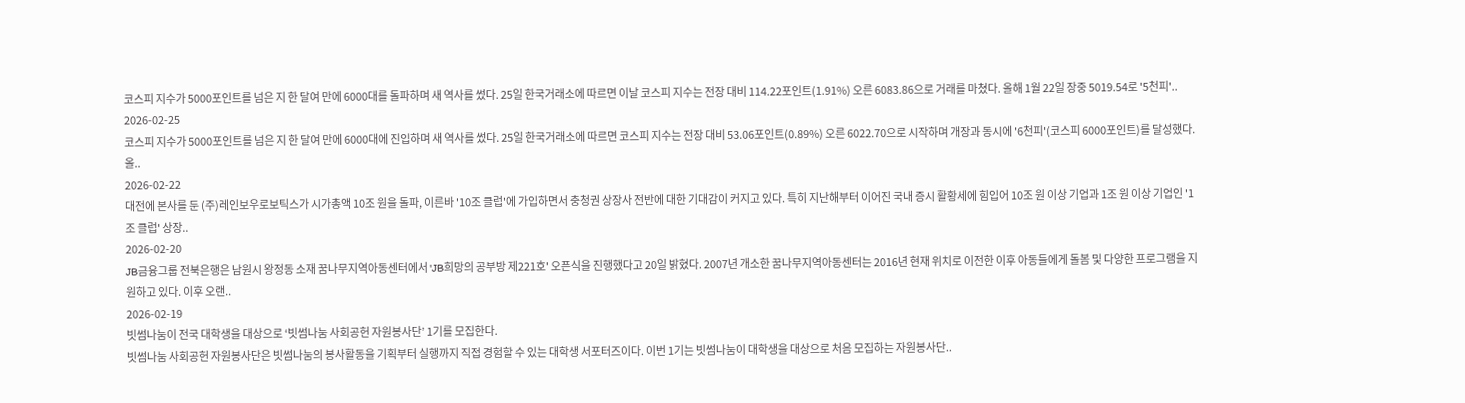코스피 지수가 5000포인트를 넘은 지 한 달여 만에 6000대를 돌파하며 새 역사를 썼다. 25일 한국거래소에 따르면 이날 코스피 지수는 전장 대비 114.22포인트(1.91%) 오른 6083.86으로 거래를 마쳤다. 올해 1월 22일 장중 5019.54로 '5천피'..
2026-02-25
코스피 지수가 5000포인트를 넘은 지 한 달여 만에 6000대에 진입하며 새 역사를 썼다. 25일 한국거래소에 따르면 코스피 지수는 전장 대비 53.06포인트(0.89%) 오른 6022.70으로 시작하며 개장과 동시에 '6천피'(코스피 6000포인트)를 달성했다. 올..
2026-02-22
대전에 본사를 둔 (주)레인보우로보틱스가 시가총액 10조 원을 돌파, 이른바 '10조 클럽'에 가입하면서 충청권 상장사 전반에 대한 기대감이 커지고 있다. 특히 지난해부터 이어진 국내 증시 활황세에 힘입어 10조 원 이상 기업과 1조 원 이상 기업인 '1조 클럽' 상장..
2026-02-20
JB금융그룹 전북은행은 남원시 왕정동 소재 꿈나무지역아동센터에서 'JB희망의 공부방 제221호' 오픈식을 진행했다고 20일 밝혔다. 2007년 개소한 꿈나무지역아동센터는 2016년 현재 위치로 이전한 이후 아동들에게 돌봄 및 다양한 프로그램을 지원하고 있다. 이후 오랜..
2026-02-19
빗썸나눔이 전국 대학생을 대상으로 ‘빗썸나눔 사회공헌 자원봉사단’ 1기를 모집한다.
빗썸나눔 사회공헌 자원봉사단은 빗썸나눔의 봉사활동을 기획부터 실행까지 직접 경험할 수 있는 대학생 서포터즈이다. 이번 1기는 빗썸나눔이 대학생을 대상으로 처음 모집하는 자원봉사단..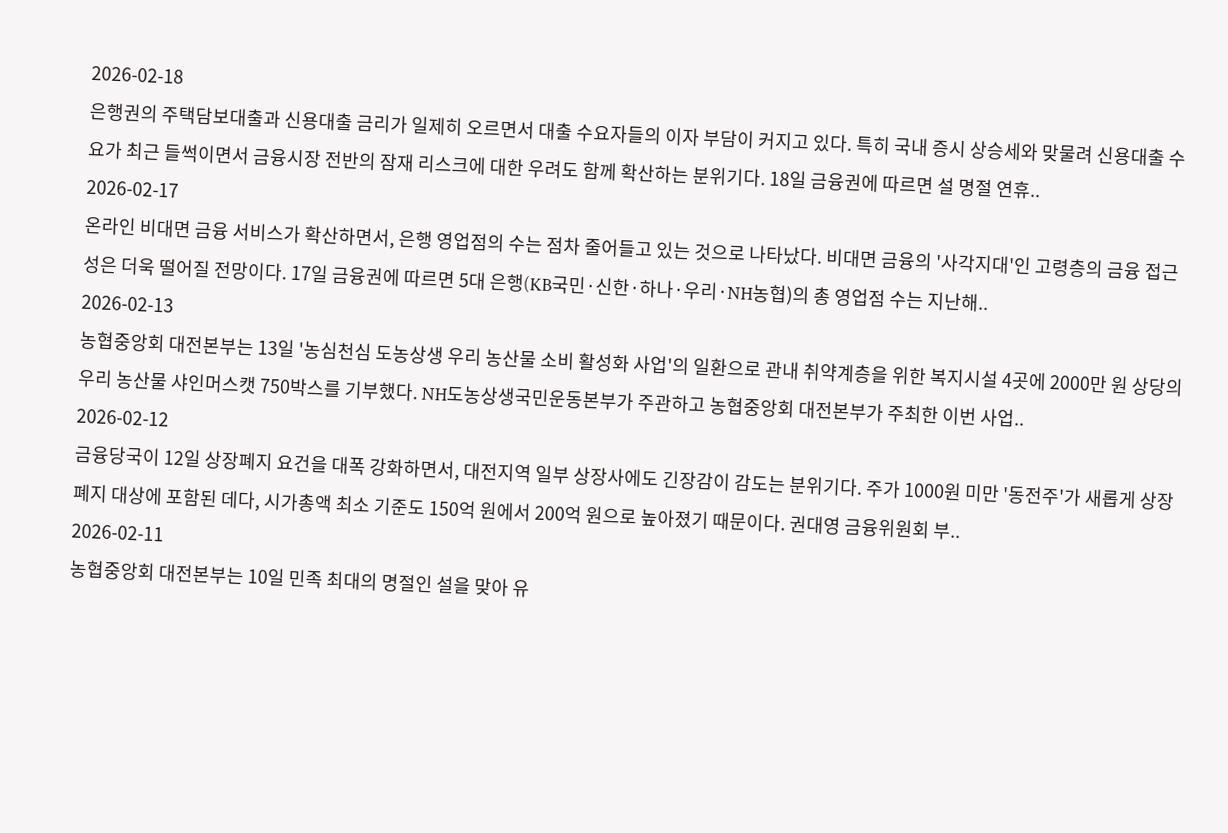2026-02-18
은행권의 주택담보대출과 신용대출 금리가 일제히 오르면서 대출 수요자들의 이자 부담이 커지고 있다. 특히 국내 증시 상승세와 맞물려 신용대출 수요가 최근 들썩이면서 금융시장 전반의 잠재 리스크에 대한 우려도 함께 확산하는 분위기다. 18일 금융권에 따르면 설 명절 연휴..
2026-02-17
온라인 비대면 금융 서비스가 확산하면서, 은행 영업점의 수는 점차 줄어들고 있는 것으로 나타났다. 비대면 금융의 '사각지대'인 고령층의 금융 접근성은 더욱 떨어질 전망이다. 17일 금융권에 따르면 5대 은행(KB국민·신한·하나·우리·NH농협)의 총 영업점 수는 지난해..
2026-02-13
농협중앙회 대전본부는 13일 '농심천심 도농상생 우리 농산물 소비 활성화 사업'의 일환으로 관내 취약계층을 위한 복지시설 4곳에 2000만 원 상당의 우리 농산물 샤인머스캣 750박스를 기부했다. NH도농상생국민운동본부가 주관하고 농협중앙회 대전본부가 주최한 이번 사업..
2026-02-12
금융당국이 12일 상장폐지 요건을 대폭 강화하면서, 대전지역 일부 상장사에도 긴장감이 감도는 분위기다. 주가 1000원 미만 '동전주'가 새롭게 상장폐지 대상에 포함된 데다, 시가총액 최소 기준도 150억 원에서 200억 원으로 높아졌기 때문이다. 권대영 금융위원회 부..
2026-02-11
농협중앙회 대전본부는 10일 민족 최대의 명절인 설을 맞아 유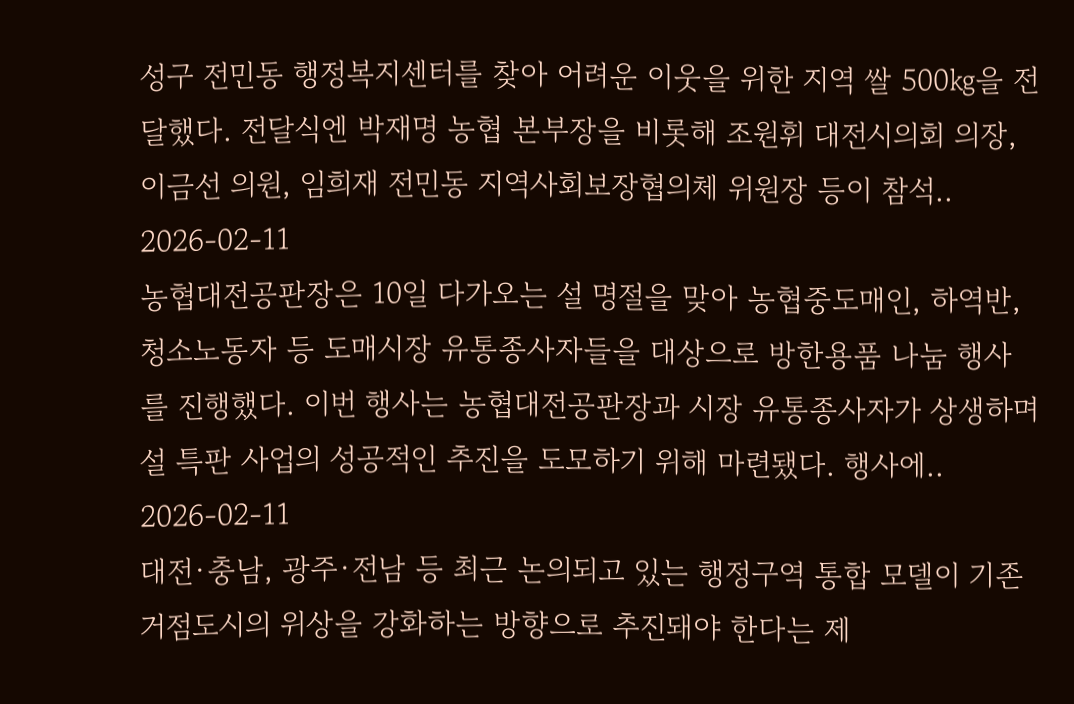성구 전민동 행정복지센터를 찾아 어려운 이웃을 위한 지역 쌀 500㎏을 전달했다. 전달식엔 박재명 농협 본부장을 비롯해 조원휘 대전시의회 의장, 이금선 의원, 임희재 전민동 지역사회보장협의체 위원장 등이 참석..
2026-02-11
농협대전공판장은 10일 다가오는 설 명절을 맞아 농협중도매인, 하역반, 청소노동자 등 도매시장 유통종사자들을 대상으로 방한용품 나눔 행사를 진행했다. 이번 행사는 농협대전공판장과 시장 유통종사자가 상생하며 설 특판 사업의 성공적인 추진을 도모하기 위해 마련됐다. 행사에..
2026-02-11
대전·충남, 광주·전남 등 최근 논의되고 있는 행정구역 통합 모델이 기존 거점도시의 위상을 강화하는 방향으로 추진돼야 한다는 제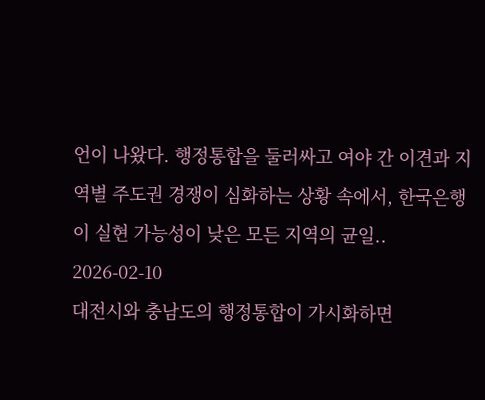언이 나왔다. 행정통합을 둘러싸고 여야 간 이견과 지역별 주도권 경쟁이 심화하는 상황 속에서, 한국은행이 실현 가능성이 낮은 모든 지역의 균일..
2026-02-10
대전시와 충남도의 행정통합이 가시화하면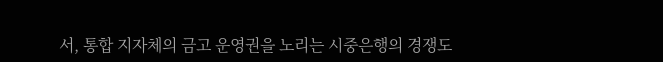서, 통합 지자체의 금고 운영권을 노리는 시중은행의 경쟁도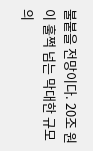불붙을 전망이다. 20조 원이 훌쩍 넘는 막대한 규모의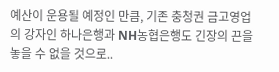예산이 운용될 예정인 만큼, 기존 충청권 금고영업의 강자인 하나은행과 NH농협은행도 긴장의 끈을 놓을 수 없을 것으로..